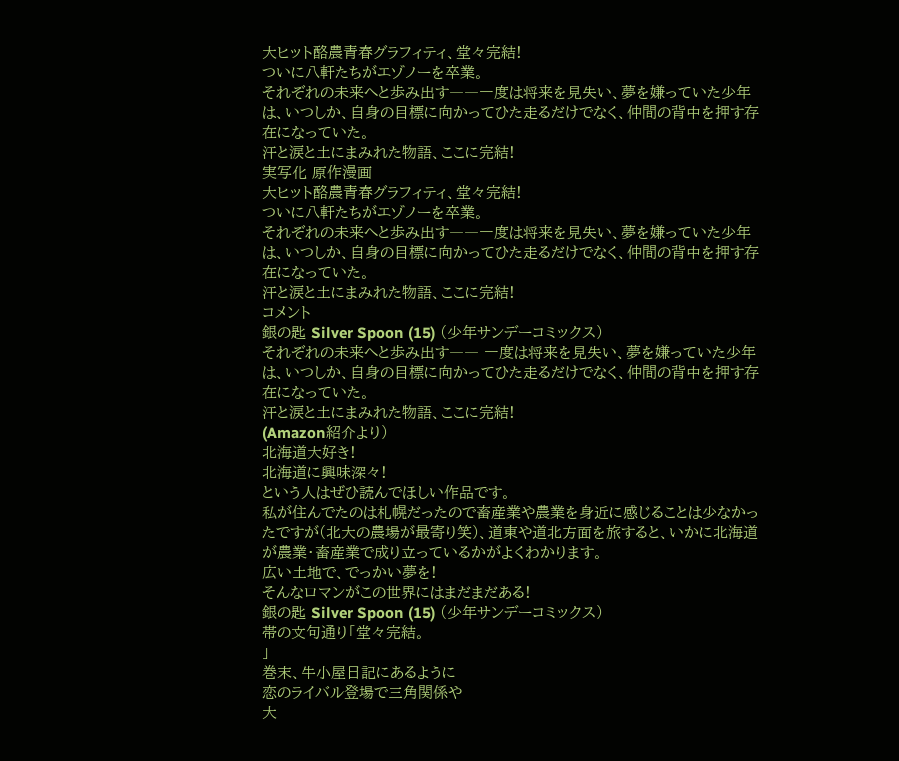大ヒット酪農青春グラフィティ、堂々完結!
ついに八軒たちがエゾノーを卒業。
それぞれの未来へと歩み出す――一度は将来を見失い、夢を嫌っていた少年は、いつしか、自身の目標に向かってひた走るだけでなく、仲間の背中を押す存在になっていた。
汗と涙と土にまみれた物語、ここに完結!
実写化 原作漫画
大ヒット酪農青春グラフィティ、堂々完結!
ついに八軒たちがエゾノーを卒業。
それぞれの未来へと歩み出す――一度は将来を見失い、夢を嫌っていた少年は、いつしか、自身の目標に向かってひた走るだけでなく、仲間の背中を押す存在になっていた。
汗と涙と土にまみれた物語、ここに完結!
コメント
銀の匙 Silver Spoon (15) (少年サンデーコミックス)
それぞれの未来へと歩み出す―― 一度は将来を見失い、夢を嫌っていた少年は、いつしか、自身の目標に向かってひた走るだけでなく、仲間の背中を押す存在になっていた。
汗と涙と土にまみれた物語、ここに完結!
(Amazon紹介より)
北海道大好き!
北海道に興味深々!
という人はぜひ読んでほしい作品です。
私が住んでたのは札幌だったので畜産業や農業を身近に感じることは少なかったですが(北大の農場が最寄り笑)、道東や道北方面を旅すると、いかに北海道が農業・畜産業で成り立っているかがよくわかります。
広い土地で、でっかい夢を!
そんなロマンがこの世界にはまだまだある!
銀の匙 Silver Spoon (15) (少年サンデーコミックス)
帯の文句通り「堂々完結。
」
巻末、牛小屋日記にあるように
恋のライバル登場で三角関係や
大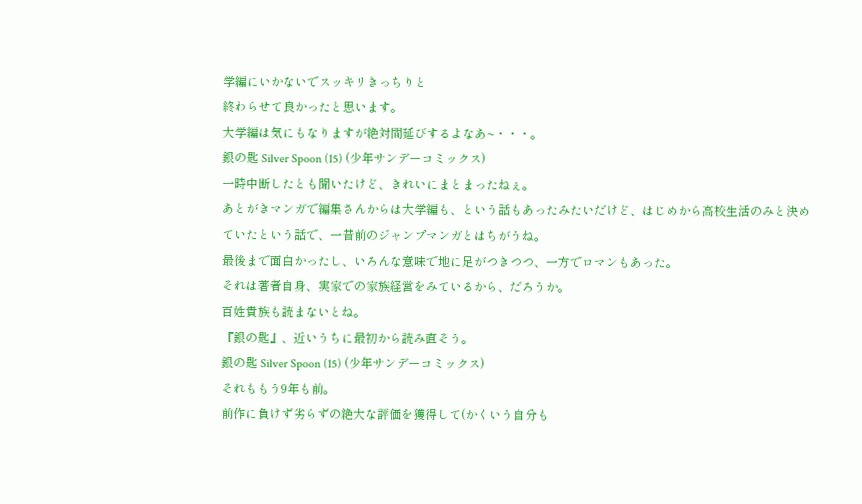学編にいかないでスッキリきっちりと
終わらせて良かったと思います。
大学編は気にもなりますが絶対間延びするよなあ~・・・。
銀の匙 Silver Spoon (15) (少年サンデーコミックス)
一時中断したとも聞いたけど、きれいにまとまったねぇ。
あとがきマンガで編集さんからは大学編も、という話もあったみたいだけど、はじめから高校生活のみと決めていたという話で、一昔前のジャンプマンガとはちがうね。
最後まで面白かったし、いろんな意味で地に足がつきつつ、一方でロマンもあった。
それは著者自身、実家での家族経営をみているから、だろうか。
百姓貴族も読まないとね。
『銀の匙』、近いうちに最初から読み直そう。
銀の匙 Silver Spoon (15) (少年サンデーコミックス)
それももう9年も前。
前作に負けず劣らずの絶大な評価を獲得して(かくいう自分も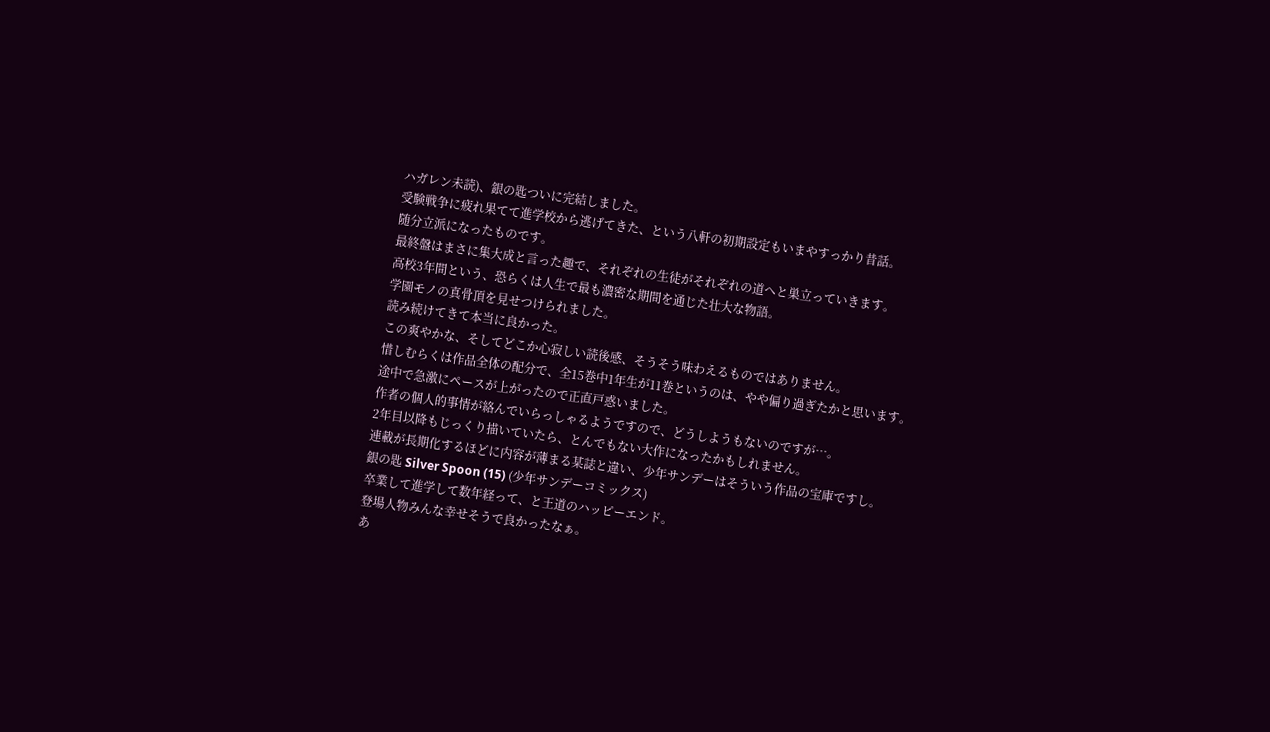ハガレン未読)、銀の匙ついに完結しました。
受験戦争に疲れ果てて進学校から逃げてきた、という八軒の初期設定もいまやすっかり昔話。
随分立派になったものです。
最終盤はまさに集大成と言った趣で、それぞれの生徒がそれぞれの道へと巣立っていきます。
高校3年間という、恐らくは人生で最も濃密な期間を通じた壮大な物語。
学園モノの真骨頂を見せつけられました。
読み続けてきて本当に良かった。
この爽やかな、そしてどこか心寂しい読後感、そうそう味わえるものではありません。
惜しむらくは作品全体の配分で、全15巻中1年生が11巻というのは、やや偏り過ぎたかと思います。
途中で急激にペースが上がったので正直戸惑いました。
作者の個人的事情が絡んでいらっしゃるようですので、どうしようもないのですが…。
2年目以降もじっくり描いていたら、とんでもない大作になったかもしれません。
連載が長期化するほどに内容が薄まる某誌と違い、少年サンデーはそういう作品の宝庫ですし。
銀の匙 Silver Spoon (15) (少年サンデーコミックス)
卒業して進学して数年経って、と王道のハッピーエンド。
登場人物みんな幸せそうで良かったなぁ。
あ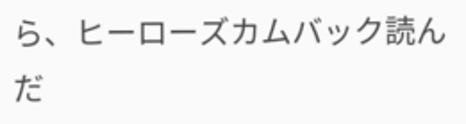ら、ヒーローズカムバック読んだ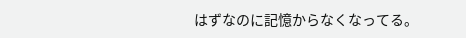はずなのに記憶からなくなってる。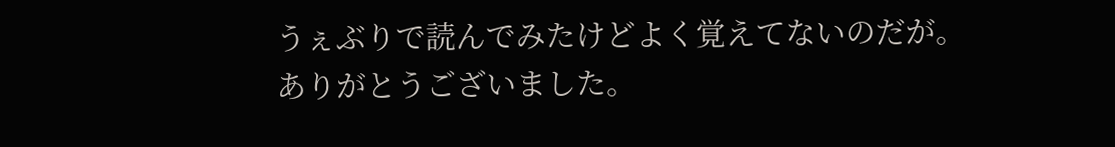うぇぶりで読んでみたけどよく覚えてないのだが。
ありがとうございました。